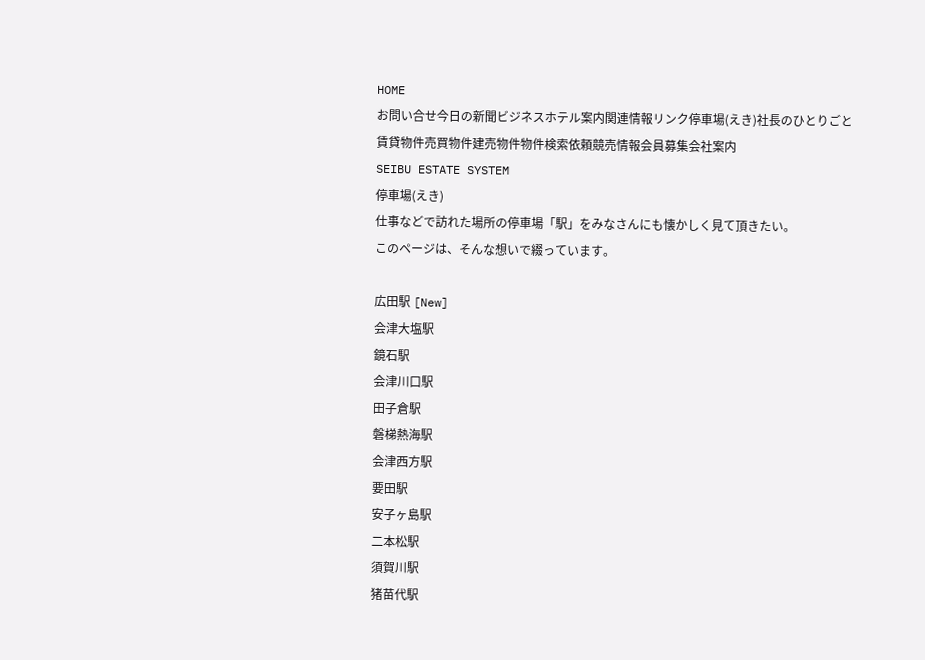HOME
お問い合せ今日の新聞ビジネスホテル案内関連情報リンク停車場(えき)社長のひとりごと
賃貸物件売買物件建売物件物件検索依頼競売情報会員募集会社案内
SEIBU ESTATE SYSTEM
停車場(えき)
仕事などで訪れた場所の停車場「駅」をみなさんにも懐かしく見て頂きたい。
このページは、そんな想いで綴っています。

広田駅 [New]
会津大塩駅
鏡石駅
会津川口駅
田子倉駅
磐梯熱海駅
会津西方駅
要田駅
安子ヶ島駅
二本松駅
須賀川駅
猪苗代駅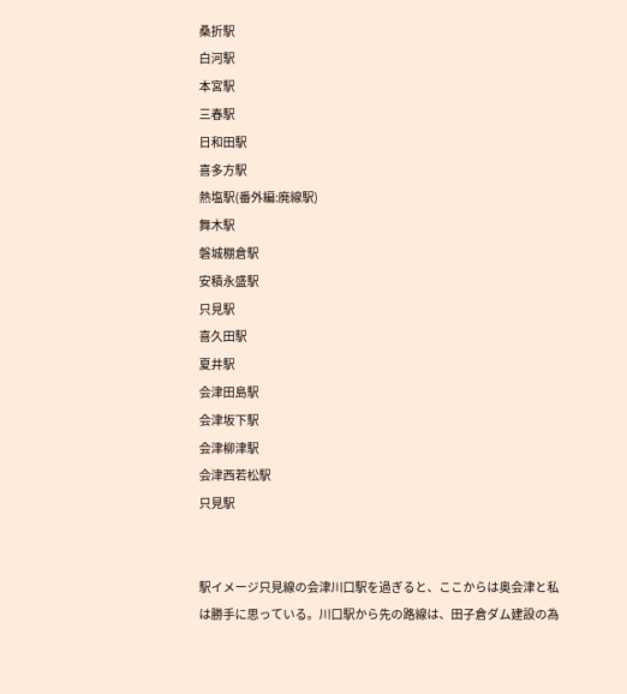桑折駅
白河駅
本宮駅
三春駅
日和田駅
喜多方駅
熱塩駅(番外編:廃線駅)
舞木駅
磐城棚倉駅
安積永盛駅
只見駅
喜久田駅
夏井駅
会津田島駅
会津坂下駅
会津柳津駅
会津西若松駅
只見駅


駅イメージ只見線の会津川口駅を過ぎると、ここからは奥会津と私は勝手に思っている。川口駅から先の路線は、田子倉ダム建設の為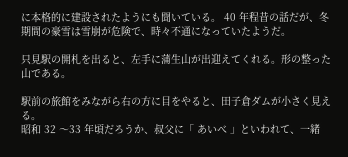に本格的に建設されたようにも聞いている。 40 年程昔の話だが、冬期間の豪雪は雪崩が危険で、時々不通になっていたようだ。

只見駅の開札を出ると、左手に蒲生山が出迎えてくれる。形の整った山である。

駅前の旅館をみながら右の方に目をやると、田子倉ダムが小さく見える。
昭和 32 〜33 年頃だろうか、叔父に「 あいべ 」といわれて、一緒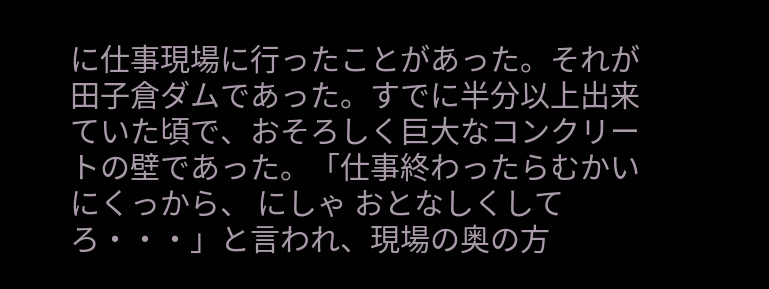に仕事現場に行ったことがあった。それが田子倉ダムであった。すでに半分以上出来ていた頃で、おそろしく巨大なコンクリートの壁であった。「仕事終わったらむかいにくっから、 にしゃ おとなしくしてろ・・・」と言われ、現場の奥の方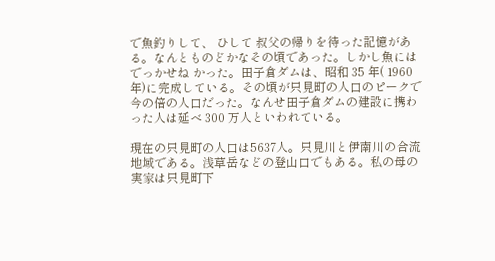で魚釣りして、 ひして 叔父の帰りを待った記憶がある。なんとものどかなその頃であった。しかし魚には でっかせね かった。田子倉ダムは、昭和 35 年( 1960 年)に完成している。その頃が只見町の人口のピークで今の倍の人口だった。なんせ田子倉ダムの建設に携わった人は延べ 300 万人といわれている。

現在の只見町の人口は5637人。只見川と伊南川の合流地域である。浅草岳などの登山口でもある。私の母の実家は只見町下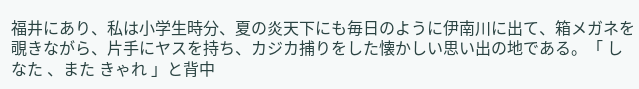福井にあり、私は小学生時分、夏の炎天下にも毎日のように伊南川に出て、箱メガネを覗きながら、片手にヤスを持ち、カジカ捕りをした懐かしい思い出の地である。「 しなた 、また きゃれ 」と背中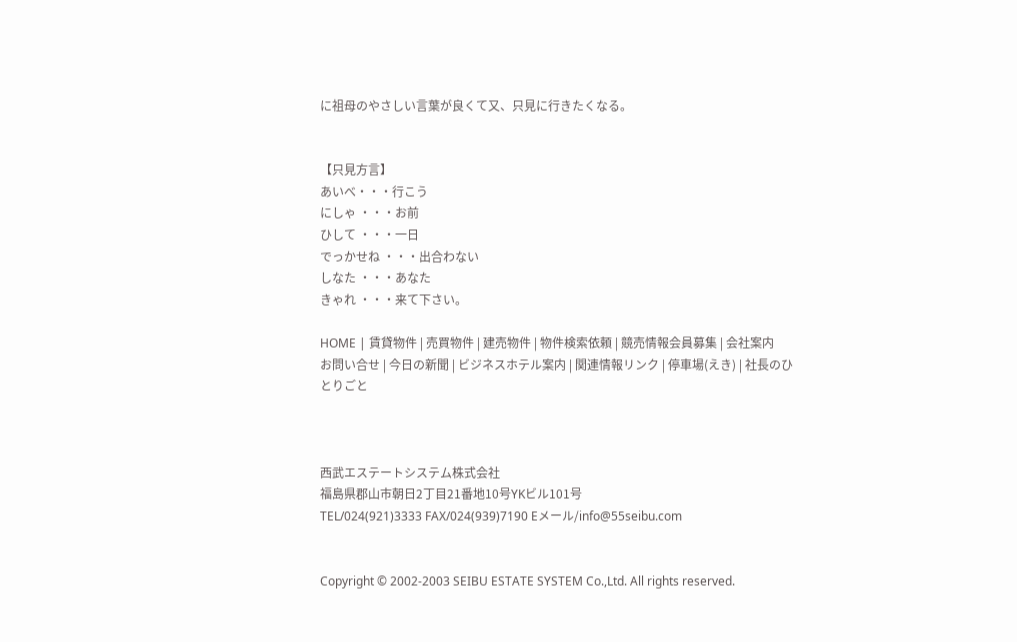に祖母のやさしい言葉が良くて又、只見に行きたくなる。


【只見方言】
あいべ・・・行こう
にしゃ ・・・お前
ひして ・・・一日
でっかせね ・・・出合わない
しなた ・・・あなた
きゃれ ・・・来て下さい。

HOME | 賃貸物件 | 売買物件 | 建売物件 | 物件検索依頼 | 競売情報会員募集 | 会社案内
お問い合せ | 今日の新聞 | ビジネスホテル案内 | 関連情報リンク | 停車場(えき) | 社長のひとりごと



西武エステートシステム株式会社
福島県郡山市朝日2丁目21番地10号YKビル101号
TEL/024(921)3333 FAX/024(939)7190 Eメール/info@55seibu.com


Copyright © 2002-2003 SEIBU ESTATE SYSTEM Co.,Ltd. All rights reserved.